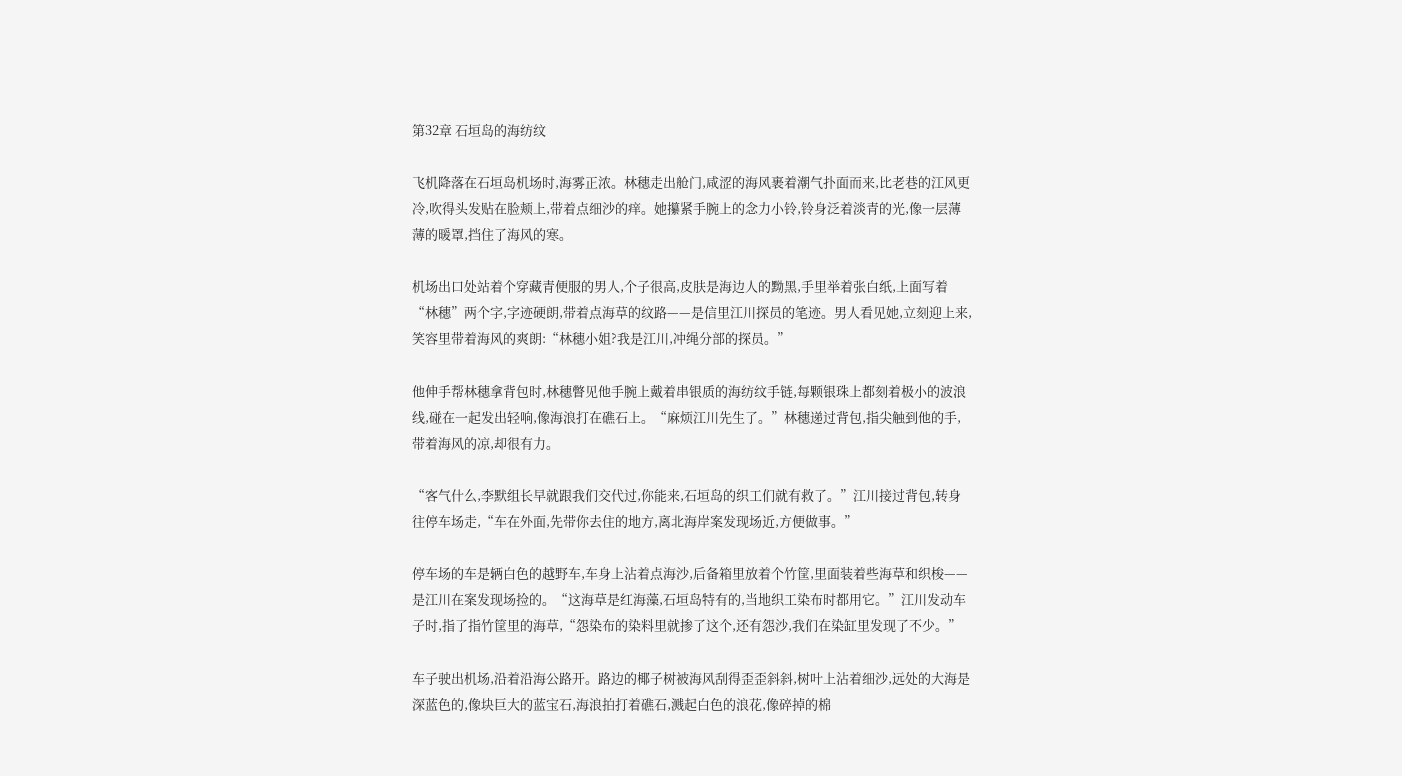第32章 石垣岛的海纺纹

飞机降落在石垣岛机场时,海雾正浓。林穗走出舱门,咸涩的海风裹着潮气扑面而来,比老巷的江风更冷,吹得头发贴在脸颊上,带着点细沙的痒。她攥紧手腕上的念力小铃,铃身泛着淡青的光,像一层薄薄的暖罩,挡住了海风的寒。

机场出口处站着个穿藏青便服的男人,个子很高,皮肤是海边人的黝黑,手里举着张白纸,上面写着“林穗”两个字,字迹硬朗,带着点海草的纹路——是信里江川探员的笔迹。男人看见她,立刻迎上来,笑容里带着海风的爽朗:“林穗小姐?我是江川,冲绳分部的探员。”

他伸手帮林穗拿背包时,林穗瞥见他手腕上戴着串银质的海纺纹手链,每颗银珠上都刻着极小的波浪线,碰在一起发出轻响,像海浪打在礁石上。“麻烦江川先生了。”林穗递过背包,指尖触到他的手,带着海风的凉,却很有力。

“客气什么,李默组长早就跟我们交代过,你能来,石垣岛的织工们就有救了。”江川接过背包,转身往停车场走,“车在外面,先带你去住的地方,离北海岸案发现场近,方便做事。”

停车场的车是辆白色的越野车,车身上沾着点海沙,后备箱里放着个竹筐,里面装着些海草和织梭——是江川在案发现场捡的。“这海草是红海藻,石垣岛特有的,当地织工染布时都用它。”江川发动车子时,指了指竹筐里的海草,“怨染布的染料里就掺了这个,还有怨沙,我们在染缸里发现了不少。”

车子驶出机场,沿着沿海公路开。路边的椰子树被海风刮得歪歪斜斜,树叶上沾着细沙,远处的大海是深蓝色的,像块巨大的蓝宝石,海浪拍打着礁石,溅起白色的浪花,像碎掉的棉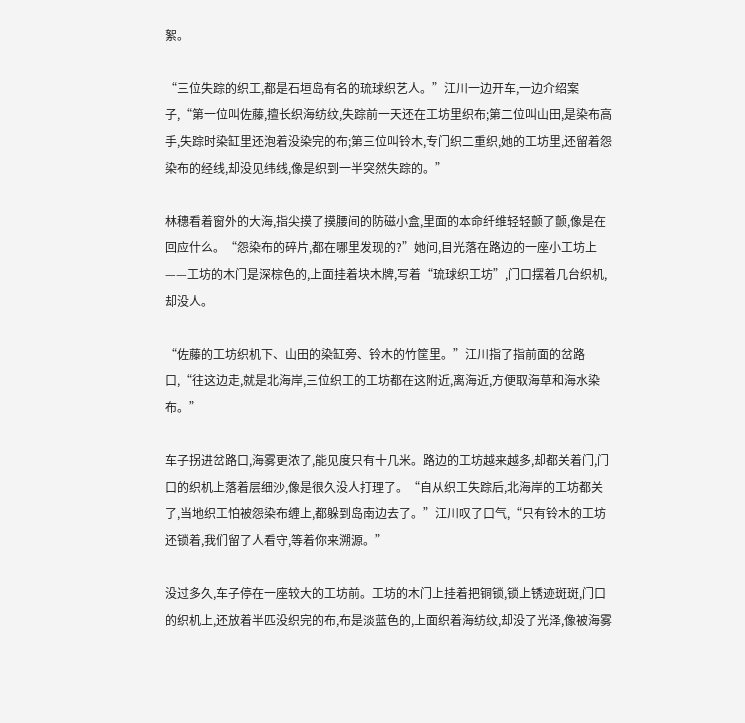絮。

“三位失踪的织工,都是石垣岛有名的琉球织艺人。”江川一边开车,一边介绍案子,“第一位叫佐藤,擅长织海纺纹,失踪前一天还在工坊里织布;第二位叫山田,是染布高手,失踪时染缸里还泡着没染完的布;第三位叫铃木,专门织二重织,她的工坊里,还留着怨染布的经线,却没见纬线,像是织到一半突然失踪的。”

林穗看着窗外的大海,指尖摸了摸腰间的防磁小盒,里面的本命纤维轻轻颤了颤,像是在回应什么。“怨染布的碎片,都在哪里发现的?”她问,目光落在路边的一座小工坊上——工坊的木门是深棕色的,上面挂着块木牌,写着“琉球织工坊”,门口摆着几台织机,却没人。

“佐藤的工坊织机下、山田的染缸旁、铃木的竹筐里。”江川指了指前面的岔路口,“往这边走,就是北海岸,三位织工的工坊都在这附近,离海近,方便取海草和海水染布。”

车子拐进岔路口,海雾更浓了,能见度只有十几米。路边的工坊越来越多,却都关着门,门口的织机上落着层细沙,像是很久没人打理了。“自从织工失踪后,北海岸的工坊都关了,当地织工怕被怨染布缠上,都躲到岛南边去了。”江川叹了口气,“只有铃木的工坊还锁着,我们留了人看守,等着你来溯源。”

没过多久,车子停在一座较大的工坊前。工坊的木门上挂着把铜锁,锁上锈迹斑斑,门口的织机上,还放着半匹没织完的布,布是淡蓝色的,上面织着海纺纹,却没了光泽,像被海雾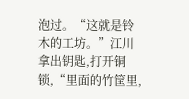泡过。“这就是铃木的工坊。”江川拿出钥匙,打开铜锁,“里面的竹筐里,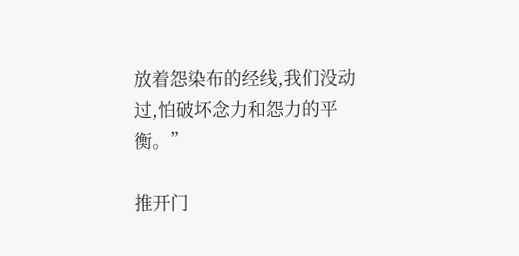放着怨染布的经线,我们没动过,怕破坏念力和怨力的平衡。”

推开门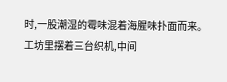时,一股潮湿的霉味混着海腥味扑面而来。工坊里摆着三台织机,中间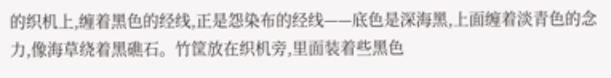的织机上,缠着黑色的经线,正是怨染布的经线——底色是深海黑,上面缠着淡青色的念力,像海草绕着黑礁石。竹筐放在织机旁,里面装着些黑色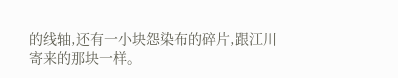的线轴,还有一小块怨染布的碎片,跟江川寄来的那块一样。